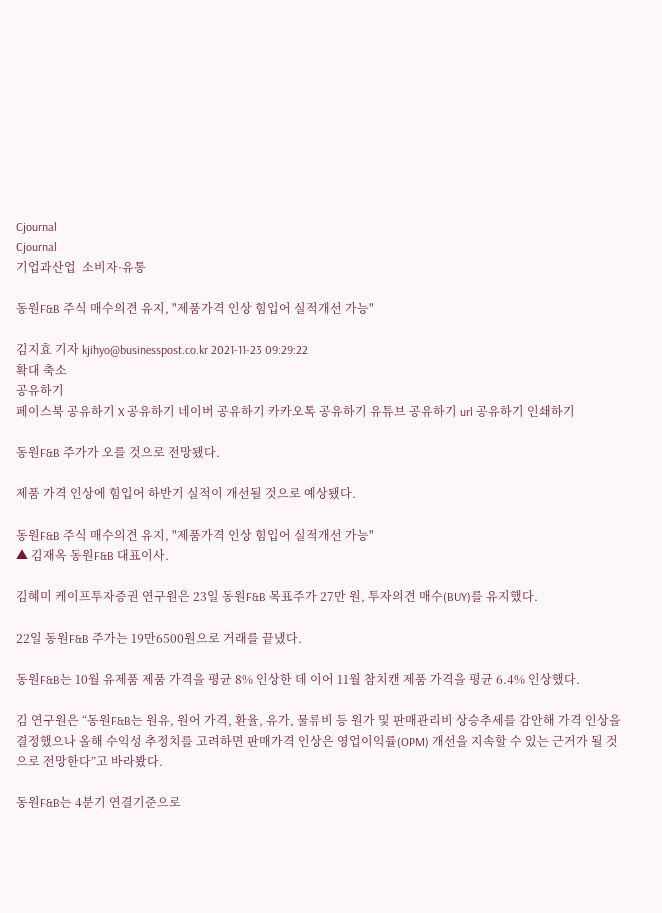Cjournal
Cjournal
기업과산업  소비자·유통

동원F&B 주식 매수의견 유지, "제품가격 인상 힘입어 실적개선 가능"

김지효 기자 kjihyo@businesspost.co.kr 2021-11-23 09:29:22
확대 축소
공유하기
페이스북 공유하기 X 공유하기 네이버 공유하기 카카오톡 공유하기 유튜브 공유하기 url 공유하기 인쇄하기

동원F&B 주가가 오를 것으로 전망됐다.

제품 가격 인상에 힘입어 하반기 실적이 개선될 것으로 예상됐다.

동원F&B 주식 매수의견 유지, "제품가격 인상 힘입어 실적개선 가능"
▲ 김재옥 동원F&B 대표이사.

김혜미 케이프투자증권 연구원은 23일 동원F&B 목표주가 27만 원, 투자의견 매수(BUY)를 유지했다.

22일 동원F&B 주가는 19만6500원으로 거래를 끝냈다.

동원F&B는 10월 유제품 제품 가격을 평균 8% 인상한 데 이어 11월 참치캔 제품 가격을 평균 6.4% 인상했다.

김 연구원은 “동원F&B는 원유, 원어 가격, 환율, 유가, 물류비 등 원가 및 판매관리비 상승추세를 감안해 가격 인상을 결정했으나 올해 수익성 추정치를 고려하면 판매가격 인상은 영업이익률(OPM) 개선을 지속할 수 있는 근거가 될 것으로 전망한다”고 바라봤다.

동원F&B는 4분기 연결기준으로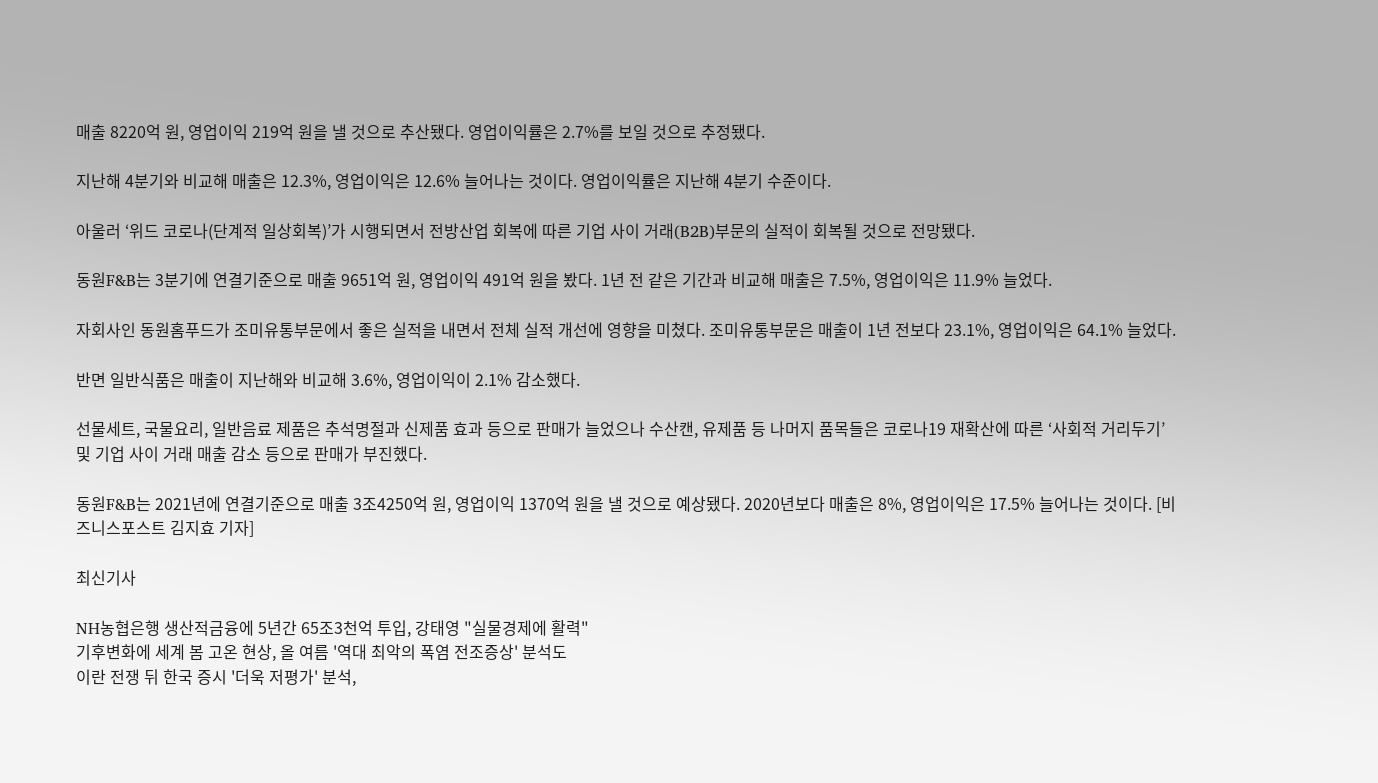매출 8220억 원, 영업이익 219억 원을 낼 것으로 추산됐다. 영업이익률은 2.7%를 보일 것으로 추정됐다.

지난해 4분기와 비교해 매출은 12.3%, 영업이익은 12.6% 늘어나는 것이다. 영업이익률은 지난해 4분기 수준이다.

아울러 ‘위드 코로나(단계적 일상회복)’가 시행되면서 전방산업 회복에 따른 기업 사이 거래(B2B)부문의 실적이 회복될 것으로 전망됐다.

동원F&B는 3분기에 연결기준으로 매출 9651억 원, 영업이익 491억 원을 봤다. 1년 전 같은 기간과 비교해 매출은 7.5%, 영업이익은 11.9% 늘었다.

자회사인 동원홈푸드가 조미유통부문에서 좋은 실적을 내면서 전체 실적 개선에 영향을 미쳤다. 조미유통부문은 매출이 1년 전보다 23.1%, 영업이익은 64.1% 늘었다.

반면 일반식품은 매출이 지난해와 비교해 3.6%, 영업이익이 2.1% 감소했다.

선물세트, 국물요리, 일반음료 제품은 추석명절과 신제품 효과 등으로 판매가 늘었으나 수산캔, 유제품 등 나머지 품목들은 코로나19 재확산에 따른 ‘사회적 거리두기’ 및 기업 사이 거래 매출 감소 등으로 판매가 부진했다.

동원F&B는 2021년에 연결기준으로 매출 3조4250억 원, 영업이익 1370억 원을 낼 것으로 예상됐다. 2020년보다 매출은 8%, 영업이익은 17.5% 늘어나는 것이다. [비즈니스포스트 김지효 기자]

최신기사

NH농협은행 생산적금융에 5년간 65조3천억 투입, 강태영 "실물경제에 활력"
기후변화에 세계 봄 고온 현상, 올 여름 '역대 최악의 폭염 전조증상' 분석도
이란 전쟁 뒤 한국 증시 '더욱 저평가' 분석,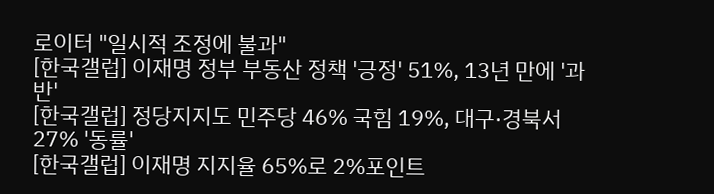로이터 "일시적 조정에 불과"
[한국갤럽] 이재명 정부 부동산 정책 '긍정' 51%, 13년 만에 '과반'
[한국갤럽] 정당지지도 민주당 46% 국힘 19%, 대구·경북서 27% '동률'
[한국갤럽] 이재명 지지율 65%로 2%포인트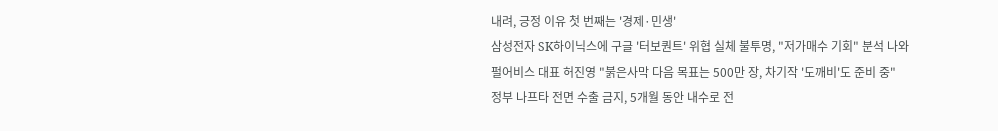내려, 긍정 이유 첫 번째는 '경제·민생'
삼성전자 SK하이닉스에 구글 '터보퀀트' 위협 실체 불투명, "저가매수 기회" 분석 나와
펄어비스 대표 허진영 "붉은사막 다음 목표는 500만 장, 차기작 '도깨비'도 준비 중"
정부 나프타 전면 수출 금지, 5개월 동안 내수로 전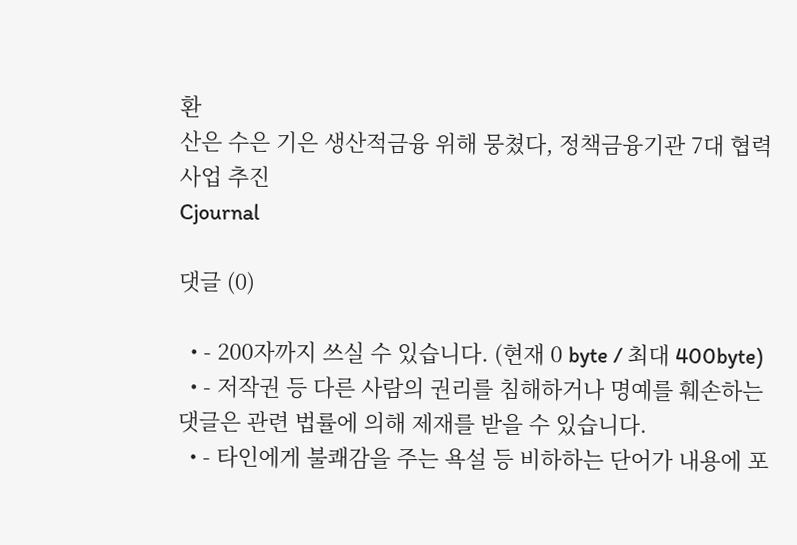환
산은 수은 기은 생산적금융 위해 뭉쳤다, 정책금융기관 7대 협력사업 추진
Cjournal

댓글 (0)

  • - 200자까지 쓰실 수 있습니다. (현재 0 byte / 최대 400byte)
  • - 저작권 등 다른 사람의 권리를 침해하거나 명예를 훼손하는 댓글은 관련 법률에 의해 제재를 받을 수 있습니다.
  • - 타인에게 불쾌감을 주는 욕설 등 비하하는 단어가 내용에 포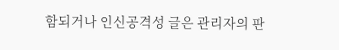함되거나 인신공격성 글은 관리자의 판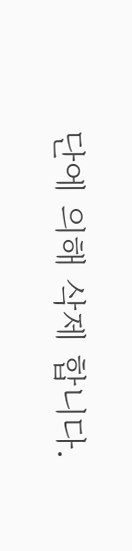단에 의해 삭제 합니다.